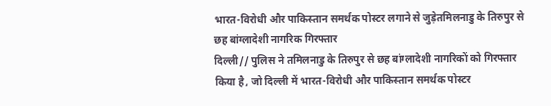भारत-विरोधी और पाकिस्तान समर्थक पोस्टर लगाने से जुड़ेतमिलनाडु के तिरुपुर से छह बांग्लादेशी नागरिक गिरफ्तार
दिल्ली// पुलिस ने तमिलनाडु के तिरुपुर से छह बांग्लादेशी नागरिकों को गिरफ्तार किया है, जो दिल्ली में भारत-विरोधी और पाकिस्तान समर्थक पोस्टर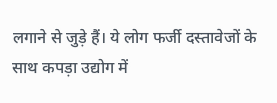लगाने से जुड़े हैं। ये लोग फर्जी दस्तावेजों के साथ कपड़ा उद्योग में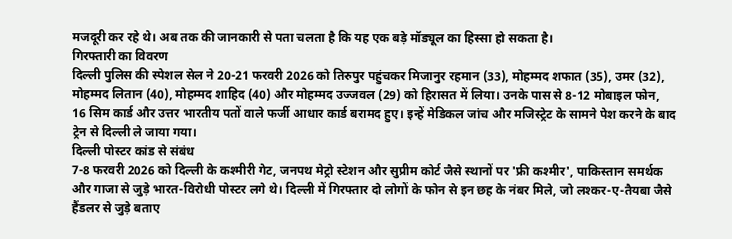मजदूरी कर रहे थे। अब तक की जानकारी से पता चलता है कि यह एक बड़े मॉड्यूल का हिस्सा हो सकता है।
गिरफ्तारी का विवरण
दिल्ली पुलिस की स्पेशल सेल ने 20-21 फरवरी 2026 को तिरुपुर पहुंचकर मिजानुर रहमान (33), मोहम्मद शफात (35), उमर (32), मोहम्मद लितान (40), मोहम्मद शाहिद (40) और मोहम्मद उज्जवल (29) को हिरासत में लिया। उनके पास से 8-12 मोबाइल फोन, 16 सिम कार्ड और उत्तर भारतीय पतों वाले फर्जी आधार कार्ड बरामद हुए। इन्हें मेडिकल जांच और मजिस्ट्रेट के सामने पेश करने के बाद ट्रेन से दिल्ली ले जाया गया।
दिल्ली पोस्टर कांड से संबंध
7-8 फरवरी 2026 को दिल्ली के कश्मीरी गेट, जनपथ मेट्रो स्टेशन और सुप्रीम कोर्ट जैसे स्थानों पर 'फ्री कश्मीर', पाकिस्तान समर्थक और गाजा से जुड़े भारत-विरोधी पोस्टर लगे थे। दिल्ली में गिरफ्तार दो लोगों के फोन से इन छह के नंबर मिले, जो लश्कर-ए-तैयबा जैसे हैंडलर से जुड़े बताए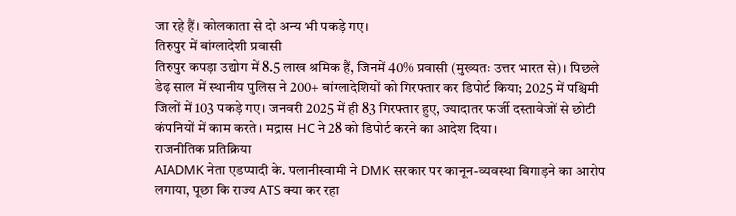जा रहे हैं। कोलकाता से दो अन्य भी पकड़े गए।
तिरुपुर में बांग्लादेशी प्रवासी
तिरुपुर कपड़ा उद्योग में 8.5 लाख श्रमिक हैं, जिनमें 40% प्रवासी (मुख्यतः उत्तर भारत से)। पिछले डेढ़ साल में स्थानीय पुलिस ने 200+ बांग्लादेशियों को गिरफ्तार कर डिपोर्ट किया; 2025 में पश्चिमी जिलों में 103 पकड़े गए। जनवरी 2025 में ही 83 गिरफ्तार हुए, ज्यादातर फर्जी दस्तावेजों से छोटी कंपनियों में काम करते। मद्रास HC ने 28 को डिपोर्ट करने का आदेश दिया।
राजनीतिक प्रतिक्रिया
AIADMK नेता एडप्पादी के. पलानीस्वामी ने DMK सरकार पर कानून-व्यवस्था बिगाड़ने का आरोप लगाया, पूछा कि राज्य ATS क्या कर रहा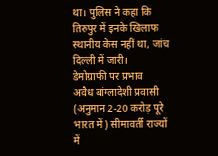था। पुलिस ने कहा कि तिरुपुर में इनके खिलाफ स्थानीय केस नहीं था, जांच दिल्ली में जारी।
डेमोग्राफी पर प्रभाव
अवैध बांग्लादेशी प्रवासी (अनुमान 2-20 करोड़ पूरे भारत में) सीमावर्ती राज्यों में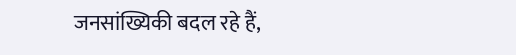जनसांख्यिकी बदल रहे हैं,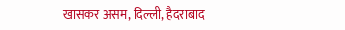खासकर असम, दिल्ली, हैदराबाद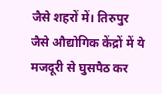जैसे शहरों में। तिरुपुर जैसे औद्योगिक केंद्रों में ये मजदूरी से घुसपैठ कर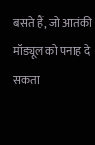बसते हैं, जो आतंकी मॉड्यूल को पनाह दे सकता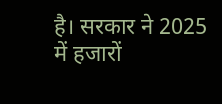है। सरकार ने 2025 में हजारों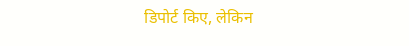डिपोर्ट किए, लेकिन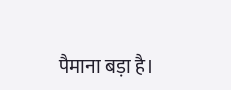पैमाना बड़ा है।